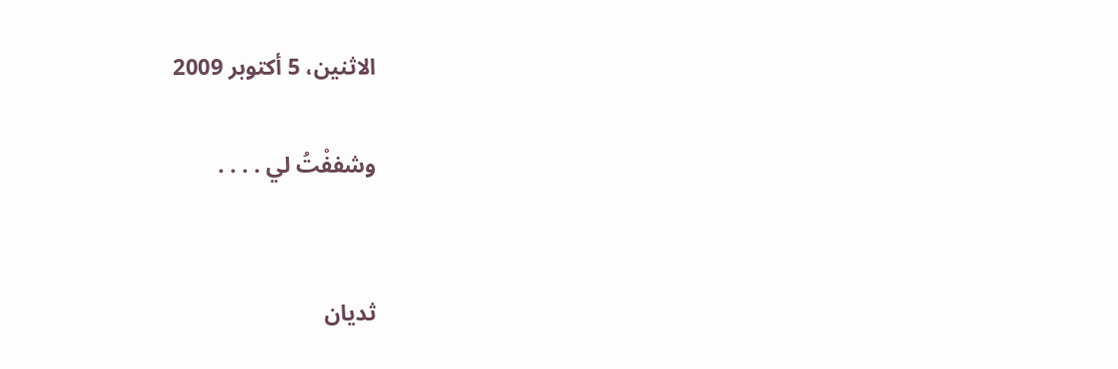الاثنين، 5 أكتوبر 2009

وشففْتُ لي . . . .


ثديان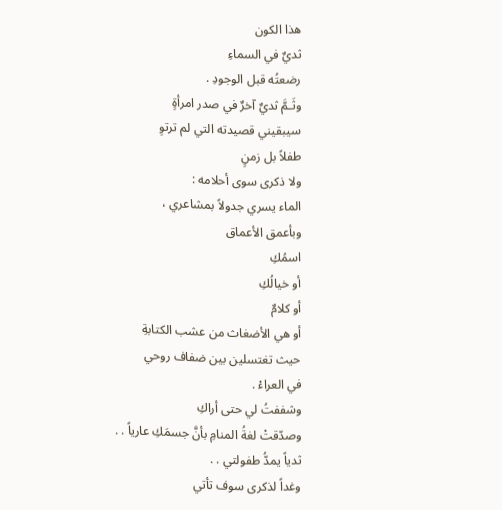هذا الكون
ثديٌ في السماءِ
رضعتُه قبل الوجودِ .
وثَـمَّ ثديٌ آخرٌ في صدر امرأةٍ
سيبقيني قصيدته التي لم ترتوِ
طفلاً بل زمنٍ
ولا ذكرى سوى أحلامه :
الماء يسري جدولاً بمشاعري ،
وبأعمق الأعماق
اسمُكِ
أو خيالُكِ
أو كلامٌ
أو هي الأضغاث من عشب الكتابةِ
حيث تغتسلين بين ضفاف روحي
في العراءْ .
وشففتُ لي حتى أراكِ
وصدّقتْ لغةُ المنامِ بأنَّ جسمَكِ عارياً . .
ثدياً يمدُّ طفولتي . .
وغداً لذكرى سوف تأتي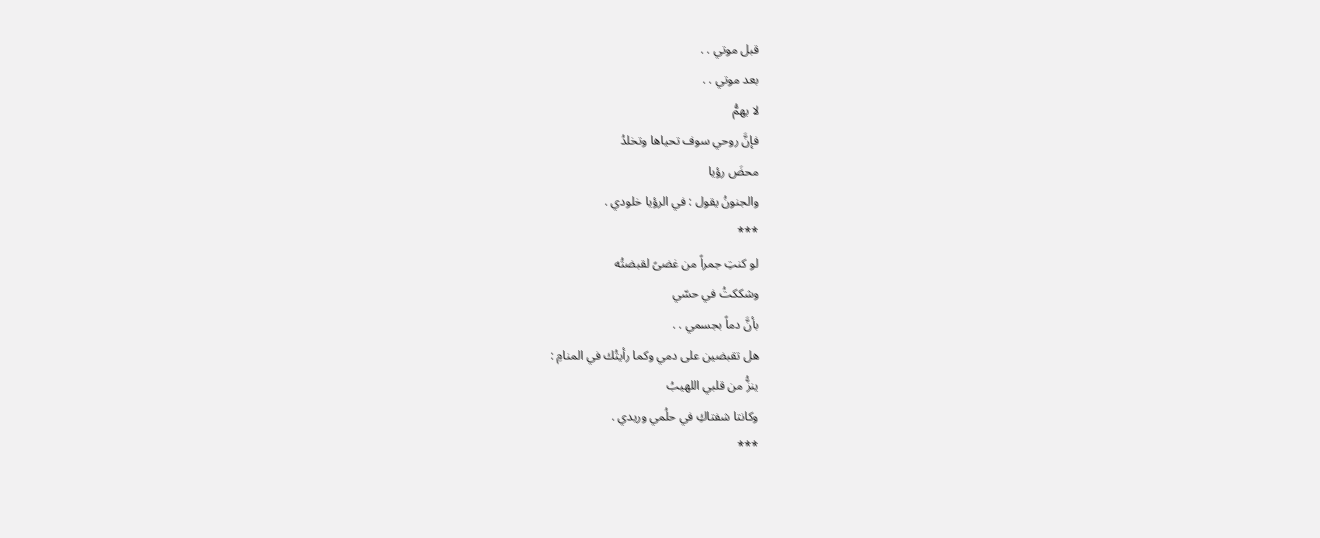قبل موتي . .
بعد موتي . .
لا يهمُّ
فإنَّ روحي سوف تحياها وتخلدُ
محضَ رؤيا
والجنونُ يقول : في الرؤيا خلودي .
***
لو كنتِ جمراً من غضىً لقبضتُه
وشككتُ في حسّي
بأنَّ دماً بجسمي . .
هل تقبضين على دمي وكما رأيتُك في المنامِ :
ينزُّ من قلبي اللهيبُ
وكانتا شفتاكِ في حلُمي وريدي .
***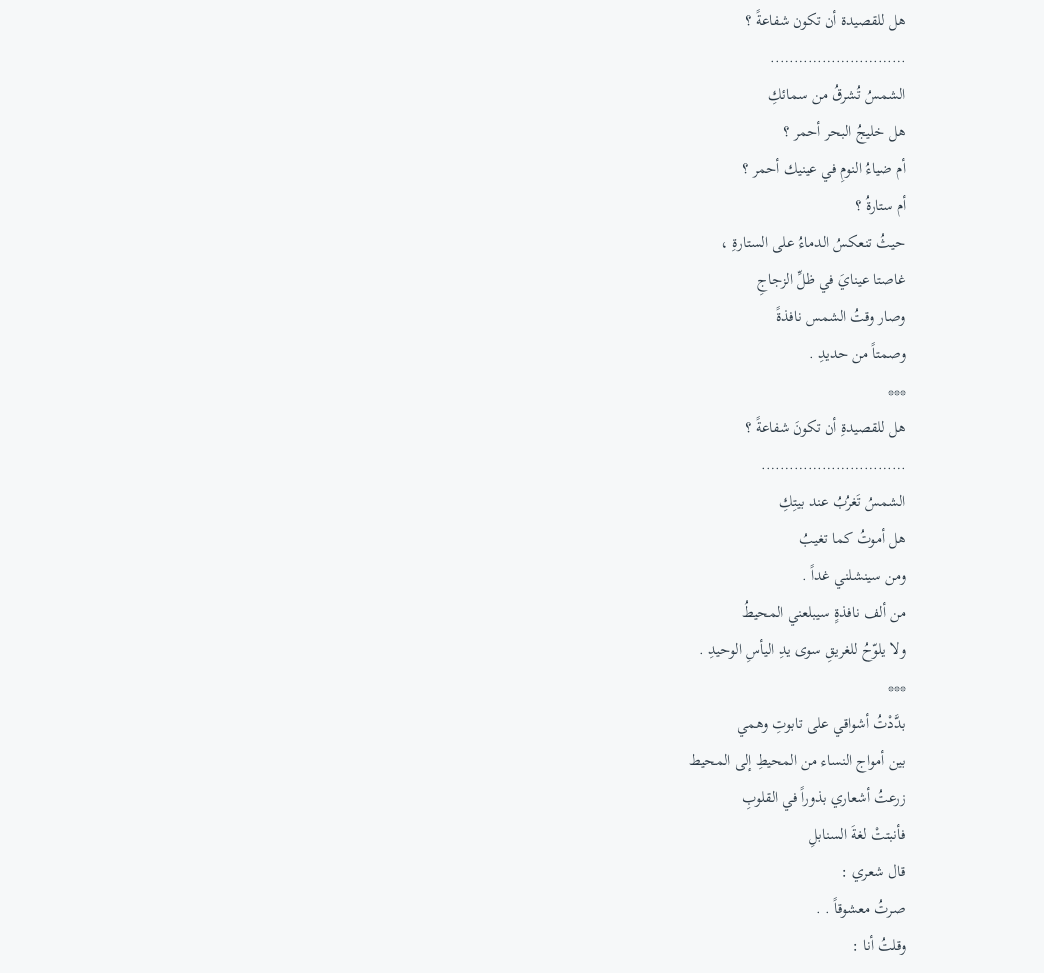هل للقصيدة أن تكون شفاعةً ؟
………………………..
الشمسُ تُشرقُ من سمائكِ
هل خليجُ البحر أحمر ؟
أم ضياءُ النومِ في عينيك أحمر ؟
أم ستارةُ ؟
حيثُ تنعكسُ الدماءُ على الستارةِ ،
غاصتا عينايَ في ظلِّ الزجاجِ
وصار وقتُ الشمس نافذةً
وصمتاً من حديدِ .
***
هل للقصيدةِ أن تكونَ شفاعةً ؟
………………………….
الشمسُ تَغرُبُ عند بيتِكِ
هل أموتُ كما تغيبُ
ومن سينشلني غداً .
من ألف نافذةٍ سيبلعني المحيطُ
ولا يلوّحُ للغريقِ سوى يدِ اليأسِ الوحيدِ .
***
بدَّدْتُ أشواقي على تابوتِ وهمي
بين أمواج النساء من المحيطِ إلى المحيط
زرعتُ أشعاري بذوراً في القلوبِ
فأنبتتْ لغةَ السنابلِ
قال شعري :
صرتُ معشوقاً . .
وقلتُ أنا :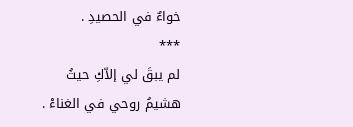خواءٌ في الحصيدِ .
***
لم يبقَ لي إلاّكِ حيثُ هشيمُ روحي في الغناءْ .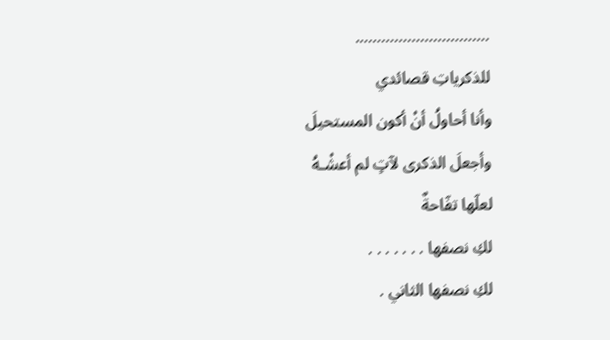………………………….
للذكرياتِ قصائدي
وأنا أحاولُ أنْ أكون المستحيلَ
وأجعلَ الذكرى لآتٍ لم أعشْـهُ
لعلّها تفّاحةٌ
لكِ نصفها . . . . . . .
لكِ نصفها الثاني .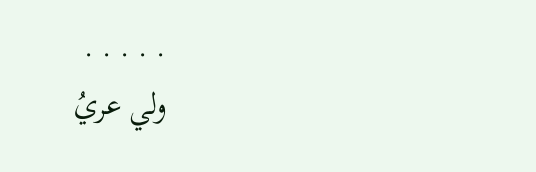. . . . .
ولي عريُ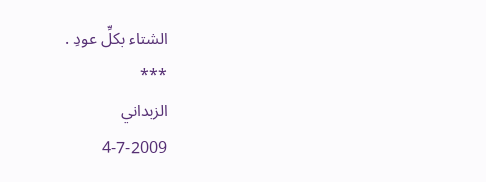الشتاء بكلِّ عودِ .
***
الزبداني
4-7-2009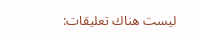ليست هناك تعليقات: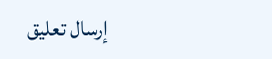إرسال تعليق